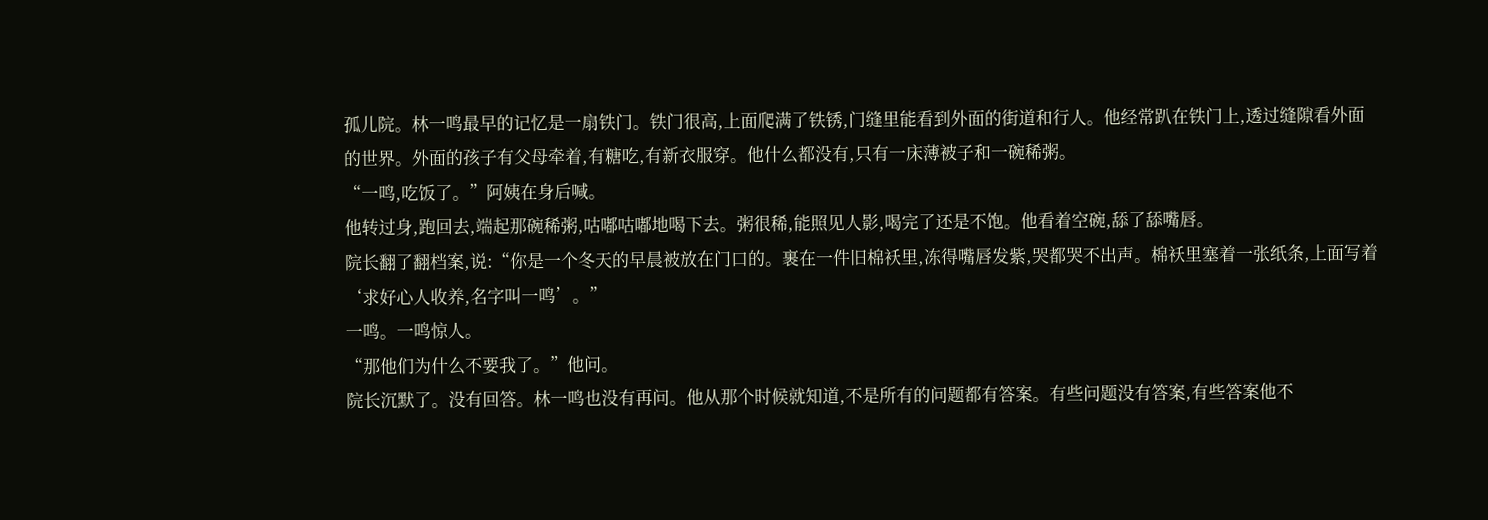孤儿院。林一鸣最早的记忆是一扇铁门。铁门很高,上面爬满了铁锈,门缝里能看到外面的街道和行人。他经常趴在铁门上,透过缝隙看外面的世界。外面的孩子有父母牵着,有糖吃,有新衣服穿。他什么都没有,只有一床薄被子和一碗稀粥。
“一鸣,吃饭了。”阿姨在身后喊。
他转过身,跑回去,端起那碗稀粥,咕嘟咕嘟地喝下去。粥很稀,能照见人影,喝完了还是不饱。他看着空碗,舔了舔嘴唇。
院长翻了翻档案,说:“你是一个冬天的早晨被放在门口的。裹在一件旧棉袄里,冻得嘴唇发紫,哭都哭不出声。棉袄里塞着一张纸条,上面写着‘求好心人收养,名字叫一鸣’。”
一鸣。一鸣惊人。
“那他们为什么不要我了。”他问。
院长沉默了。没有回答。林一鸣也没有再问。他从那个时候就知道,不是所有的问题都有答案。有些问题没有答案,有些答案他不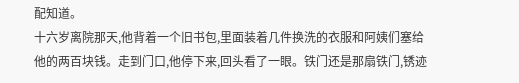配知道。
十六岁离院那天,他背着一个旧书包,里面装着几件换洗的衣服和阿姨们塞给他的两百块钱。走到门口,他停下来,回头看了一眼。铁门还是那扇铁门,锈迹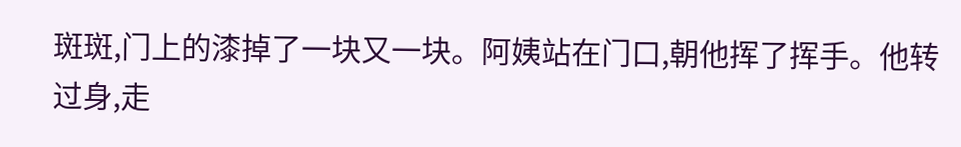斑斑,门上的漆掉了一块又一块。阿姨站在门口,朝他挥了挥手。他转过身,走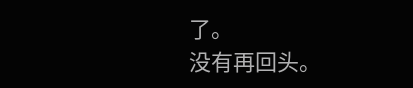了。
没有再回头。